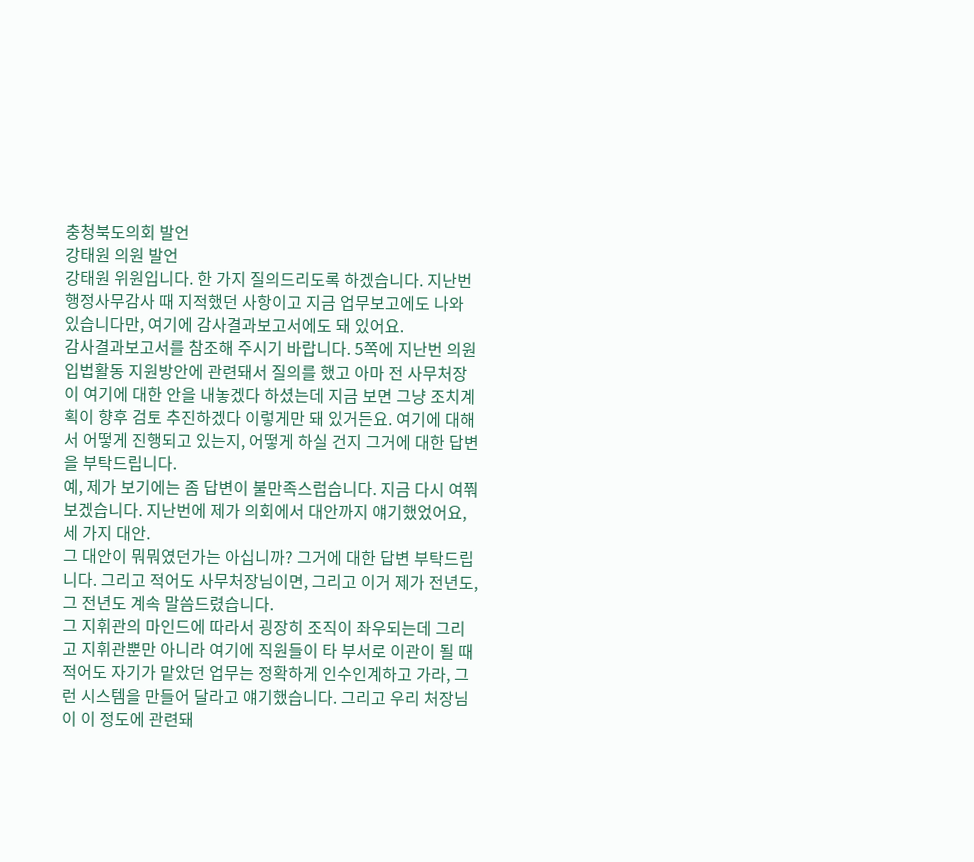충청북도의회 발언
강태원 의원 발언
강태원 위원입니다. 한 가지 질의드리도록 하겠습니다. 지난번 행정사무감사 때 지적했던 사항이고 지금 업무보고에도 나와 있습니다만, 여기에 감사결과보고서에도 돼 있어요.
감사결과보고서를 참조해 주시기 바랍니다. 5쪽에 지난번 의원 입법활동 지원방안에 관련돼서 질의를 했고 아마 전 사무처장이 여기에 대한 안을 내놓겠다 하셨는데 지금 보면 그냥 조치계획이 향후 검토 추진하겠다 이렇게만 돼 있거든요. 여기에 대해서 어떻게 진행되고 있는지, 어떻게 하실 건지 그거에 대한 답변을 부탁드립니다.
예, 제가 보기에는 좀 답변이 불만족스럽습니다. 지금 다시 여쭤보겠습니다. 지난번에 제가 의회에서 대안까지 얘기했었어요, 세 가지 대안.
그 대안이 뭐뭐였던가는 아십니까? 그거에 대한 답변 부탁드립니다. 그리고 적어도 사무처장님이면, 그리고 이거 제가 전년도, 그 전년도 계속 말씀드렸습니다.
그 지휘관의 마인드에 따라서 굉장히 조직이 좌우되는데 그리고 지휘관뿐만 아니라 여기에 직원들이 타 부서로 이관이 될 때 적어도 자기가 맡았던 업무는 정확하게 인수인계하고 가라, 그런 시스템을 만들어 달라고 얘기했습니다. 그리고 우리 처장님이 이 정도에 관련돼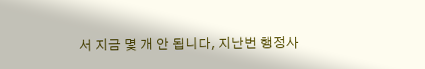서 지금 몇 개 안 됩니다, 지난번 행정사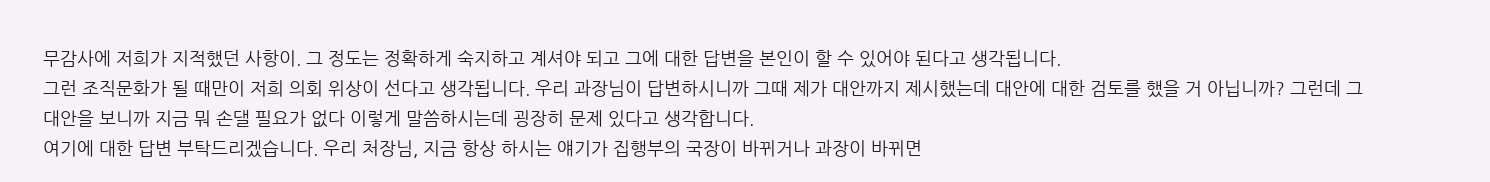무감사에 저희가 지적했던 사항이. 그 정도는 정확하게 숙지하고 계셔야 되고 그에 대한 답변을 본인이 할 수 있어야 된다고 생각됩니다.
그런 조직문화가 될 때만이 저희 의회 위상이 선다고 생각됩니다. 우리 과장님이 답변하시니까 그때 제가 대안까지 제시했는데 대안에 대한 검토를 했을 거 아닙니까? 그런데 그 대안을 보니까 지금 뭐 손댈 필요가 없다 이렇게 말씀하시는데 굉장히 문제 있다고 생각합니다.
여기에 대한 답변 부탁드리겠습니다. 우리 처장님, 지금 항상 하시는 얘기가 집행부의 국장이 바뀌거나 과장이 바뀌면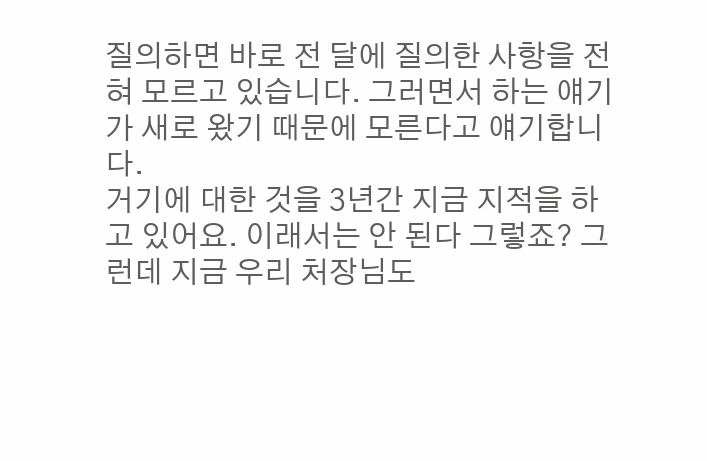질의하면 바로 전 달에 질의한 사항을 전혀 모르고 있습니다. 그러면서 하는 얘기가 새로 왔기 때문에 모른다고 얘기합니다.
거기에 대한 것을 3년간 지금 지적을 하고 있어요. 이래서는 안 된다 그렇죠? 그런데 지금 우리 처장님도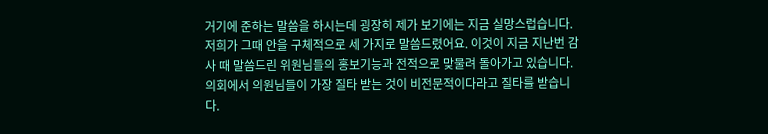거기에 준하는 말씀을 하시는데 굉장히 제가 보기에는 지금 실망스럽습니다.
저희가 그때 안을 구체적으로 세 가지로 말씀드렸어요. 이것이 지금 지난번 감사 때 말씀드린 위원님들의 홍보기능과 전적으로 맞물려 돌아가고 있습니다. 의회에서 의원님들이 가장 질타 받는 것이 비전문적이다라고 질타를 받습니다.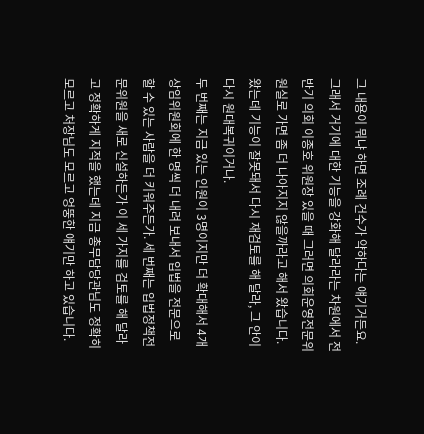그 내용이 뭐냐 하면 조례 건수가 약하다는 얘기거든요. 그래서 거기에 대한 기능을 강화해 달라라는 차원에서 전반기 의회 이종호 위원장 있을 때 그러면 의회운영전문위원실로 가면 좀 더 나아지지 않을까라고 해서 왔습니다. 왔는데 기능이 잘못돼서 다시 재검토를 해 달라, 그 안이 다시 원대복귀이거나.
두 번째는 지금 있는 인원이 3명이지만 더 확대해서 4개 상임위원회에 한 명씩 더 내려 보내서 입법을 전문으로 할 수 있는 사람을 더 키워주든가. 세 번째는 입법정책전문위원을 새로 신설하든가 이 세 가지를 검토를 해 달라고 정확하게 지적을 했는데 지금 총무담당관님도 정확히 모르고 처장님도 모르고 엉뚱한 얘기만 하고 있습니다.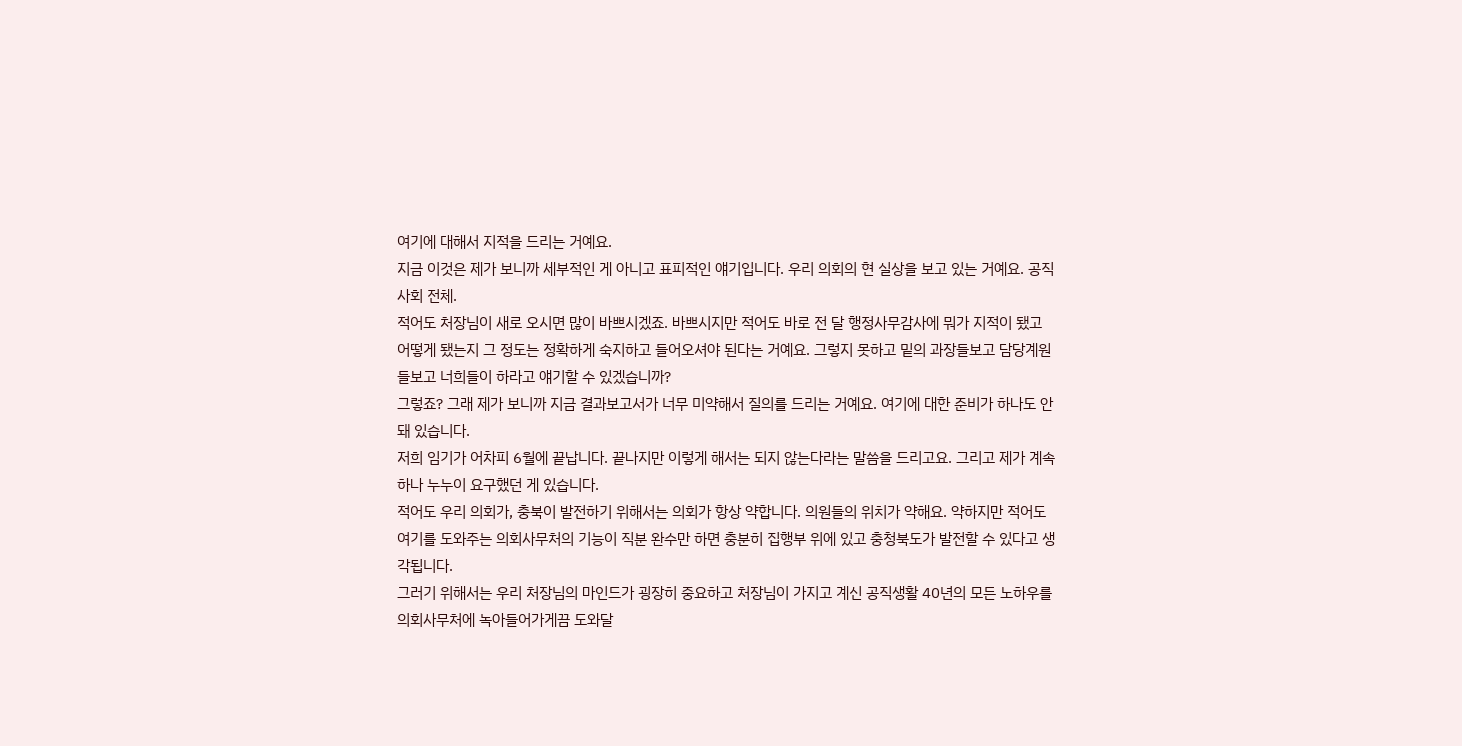여기에 대해서 지적을 드리는 거예요.
지금 이것은 제가 보니까 세부적인 게 아니고 표피적인 얘기입니다. 우리 의회의 현 실상을 보고 있는 거예요. 공직사회 전체.
적어도 처장님이 새로 오시면 많이 바쁘시겠죠. 바쁘시지만 적어도 바로 전 달 행정사무감사에 뭐가 지적이 됐고 어떻게 됐는지 그 정도는 정확하게 숙지하고 들어오셔야 된다는 거예요. 그렇지 못하고 밑의 과장들보고 담당계원들보고 너희들이 하라고 얘기할 수 있겠습니까?
그렇죠? 그래 제가 보니까 지금 결과보고서가 너무 미약해서 질의를 드리는 거예요. 여기에 대한 준비가 하나도 안 돼 있습니다.
저희 임기가 어차피 6월에 끝납니다. 끝나지만 이렇게 해서는 되지 않는다라는 말씀을 드리고요. 그리고 제가 계속 하나 누누이 요구했던 게 있습니다.
적어도 우리 의회가, 충북이 발전하기 위해서는 의회가 항상 약합니다. 의원들의 위치가 약해요. 약하지만 적어도 여기를 도와주는 의회사무처의 기능이 직분 완수만 하면 충분히 집행부 위에 있고 충청북도가 발전할 수 있다고 생각됩니다.
그러기 위해서는 우리 처장님의 마인드가 굉장히 중요하고 처장님이 가지고 계신 공직생활 40년의 모든 노하우를 의회사무처에 녹아들어가게끔 도와달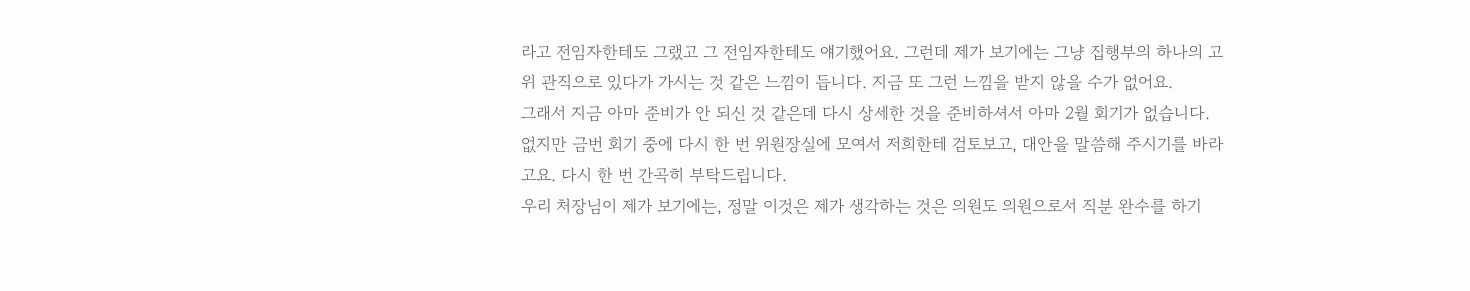라고 전임자한테도 그랬고 그 전임자한테도 얘기했어요. 그런데 제가 보기에는 그냥 집행부의 하나의 고위 관직으로 있다가 가시는 것 같은 느낌이 듭니다. 지금 또 그런 느낌을 받지 않을 수가 없어요.
그래서 지금 아마 준비가 안 되신 것 같은데 다시 상세한 것을 준비하셔서 아마 2월 회기가 없습니다. 없지만 금번 회기 중에 다시 한 번 위원장실에 모여서 저희한테 검토보고, 대안을 말씀해 주시기를 바라고요. 다시 한 번 간곡히 부탁드립니다.
우리 처장님이 제가 보기에는, 정말 이것은 제가 생각하는 것은 의원도 의원으로서 직분 완수를 하기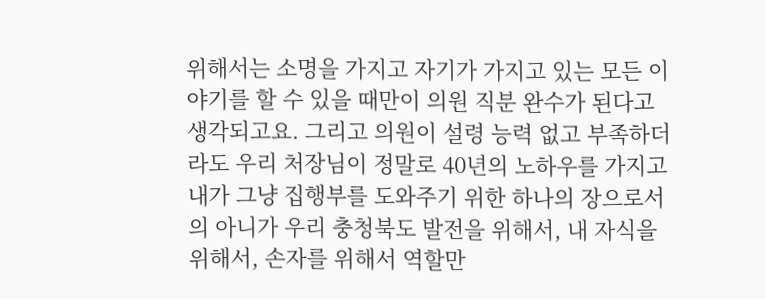위해서는 소명을 가지고 자기가 가지고 있는 모든 이야기를 할 수 있을 때만이 의원 직분 완수가 된다고 생각되고요. 그리고 의원이 설령 능력 없고 부족하더라도 우리 처장님이 정말로 40년의 노하우를 가지고 내가 그냥 집행부를 도와주기 위한 하나의 장으로서의 아니가 우리 충청북도 발전을 위해서, 내 자식을 위해서, 손자를 위해서 역할만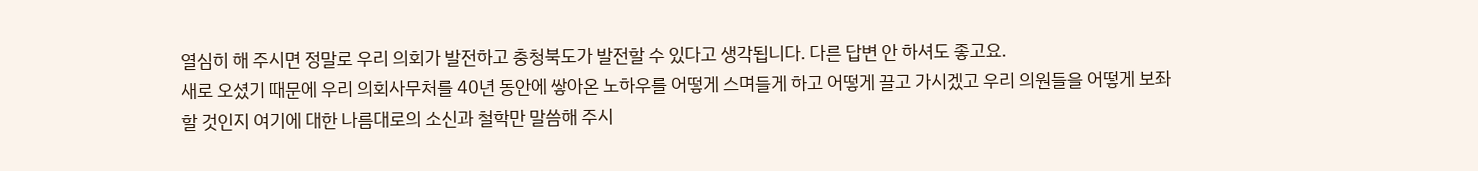열심히 해 주시면 정말로 우리 의회가 발전하고 충청북도가 발전할 수 있다고 생각됩니다. 다른 답변 안 하셔도 좋고요.
새로 오셨기 때문에 우리 의회사무처를 40년 동안에 쌓아온 노하우를 어떻게 스며들게 하고 어떻게 끌고 가시겠고 우리 의원들을 어떻게 보좌할 것인지 여기에 대한 나름대로의 소신과 철학만 말씀해 주시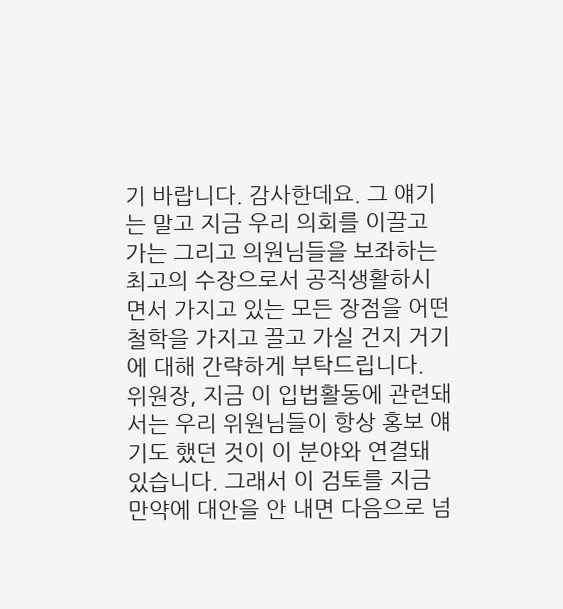기 바랍니다. 감사한데요. 그 얘기는 말고 지금 우리 의회를 이끌고 가는 그리고 의원님들을 보좌하는 최고의 수장으로서 공직생활하시면서 가지고 있는 모든 장점을 어떤 철학을 가지고 끌고 가실 건지 거기에 대해 간략하게 부탁드립니다.
위원장, 지금 이 입법활동에 관련돼서는 우리 위원님들이 항상 홍보 얘기도 했던 것이 이 분야와 연결돼 있습니다. 그래서 이 검토를 지금 만약에 대안을 안 내면 다음으로 넘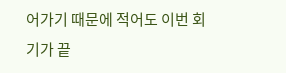어가기 때문에 적어도 이번 회기가 끝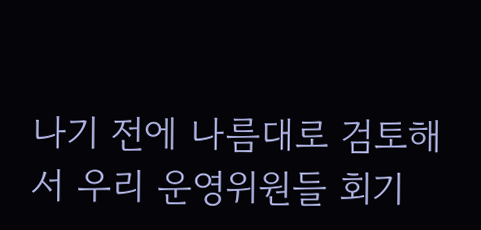나기 전에 나름대로 검토해서 우리 운영위원들 회기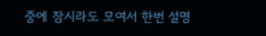중에 잠시라도 모여서 한번 설명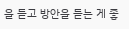을 듣고 방안을 듣는 게 좋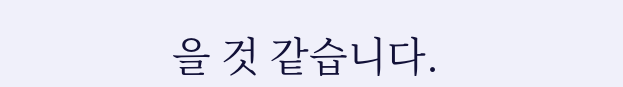을 것 같습니다.